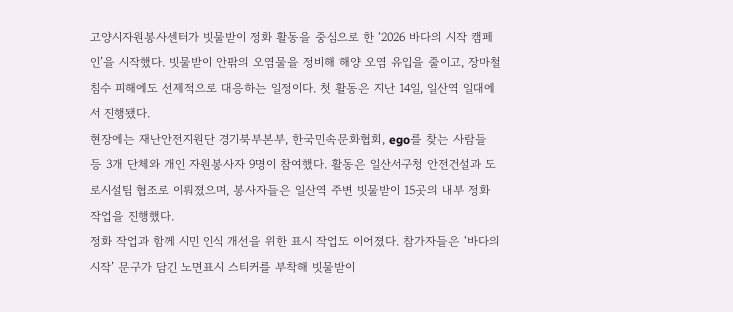고양시자원봉사센터가 빗물받이 정화 활동을 중심으로 한 ‘2026 바다의 시작 캠페인’을 시작했다. 빗물받이 안팎의 오염물을 정비해 해양 오염 유입을 줄이고, 장마철 침수 피해에도 선제적으로 대응하는 일정이다. 첫 활동은 지난 14일, 일산역 일대에서 진행됐다.
현장에는 재난안전지원단 경기북부본부, 한국민속문화협회, ego를 찾는 사람들 등 3개 단체와 개인 자원봉사자 9명이 참여했다. 활동은 일산서구청 안전건설과 도로시설팀 협조로 이뤄졌으며, 봉사자들은 일산역 주변 빗물받이 15곳의 내부 정화 작업을 진행했다.
정화 작업과 함께 시민 인식 개선을 위한 표시 작업도 이어졌다. 참가자들은 ‘바다의 시작’ 문구가 담긴 노면표시 스티커를 부착해 빗물받이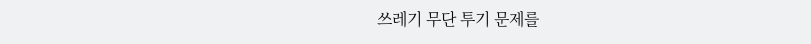쓰레기 무단 투기 문제를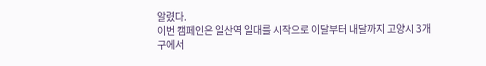알렸다.
이번 캠페인은 일산역 일대를 시작으로 이달부터 내달까지 고양시 3개 구에서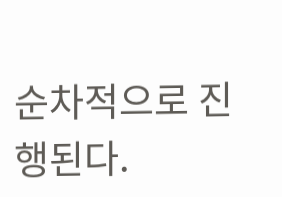순차적으로 진행된다.